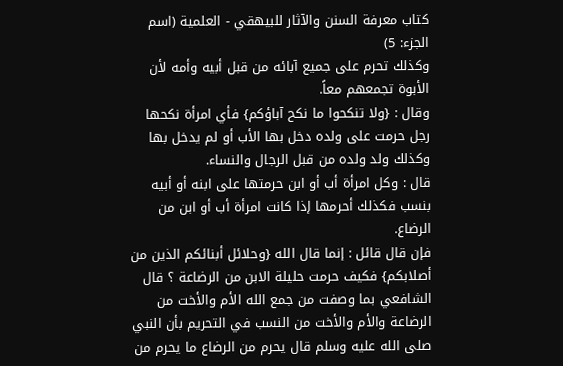كتاب معرفة السنن والآثار للبيهقي - العلمية (اسم الجزء: 5)
وكذلك تحرم على جميع آبائه من قبل أبيه وأمه لأن الأبوة تجمعهم معاً.
وقال : {ولا تنكحوا ما نكح آباؤكم} فأي امرأة نكحها رجل حرمت على ولده دخل بها الأب أو لم يدخل بها وكذلك ولد ولده من قبل الرجال والنساء.
قال : وكل امرأة أب أو ابن حرمتها على ابنه أو أبيه بنسب فكذلك أحرمها إذا كانت امرأة أب أو ابن من الرضاع.
فإن قال قائل : إنما قال الله {وحلائل أبنائكم الذين من أصلابكم} فكيف حرمت حليلة الابن من الرضاعة ؟ قال الشافعي بما وصفت من جمع الله الأم والأخت من الرضاعة والأم والأخت من النسب في التحريم بأن النبي صلى الله عليه وسلم قال يحرم من الرضاع ما يحرم من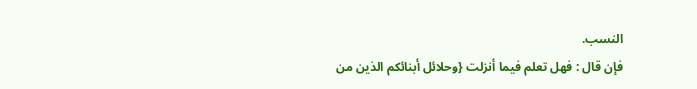النسب.
فإن قال : فهل تعلم فيما أنزلت {وحلائل أبنائكم الذين من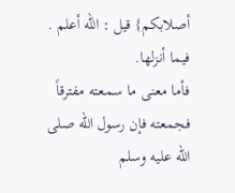أصلابكم} قيل : الله أعلم . فيما أنزلها.
فأما معنى ما سمعته مفترقاً فجمعته فإن رسول الله صلى الله عليه وسلم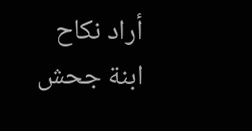أراد نكاح ابنة جحش